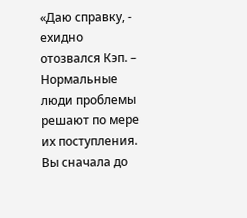«Даю справку, - ехидно отозвался Кэп. – Нормальные люди проблемы решают по мере их поступления. Вы сначала до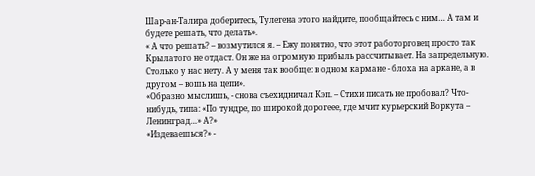Шар-ан-Талира доберитесь, Тулегена этого найдите, пообщайтесь с ним… А там и будете решать, что делать».
« А что решать? – возмутился я. – Ежу понятно, что этот работорговец просто так Крылатого не отдаст. Он же на огромную прибыль рассчитывает. На запредельную. Столько у нас нету. А у меня так вообще: в одном кармане - блоха на аркане, а в другом – вошь на цепи».
«Образно мыслишь, - снова съехидничал Кэп. – Стихи писать не пробовал? Что-нибудь, типа: «По тундре, по широкой дорогеее, где мчит курьерский Воркута – Ленинград…» А?»
«Издеваешься?» -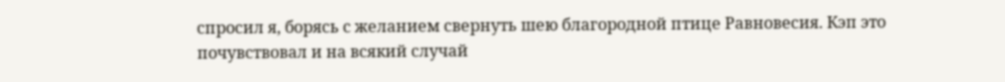спросил я, борясь с желанием свернуть шею благородной птице Равновесия. Кэп это почувствовал и на всякий случай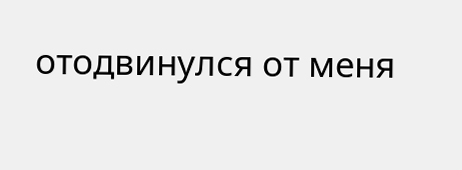отодвинулся от меня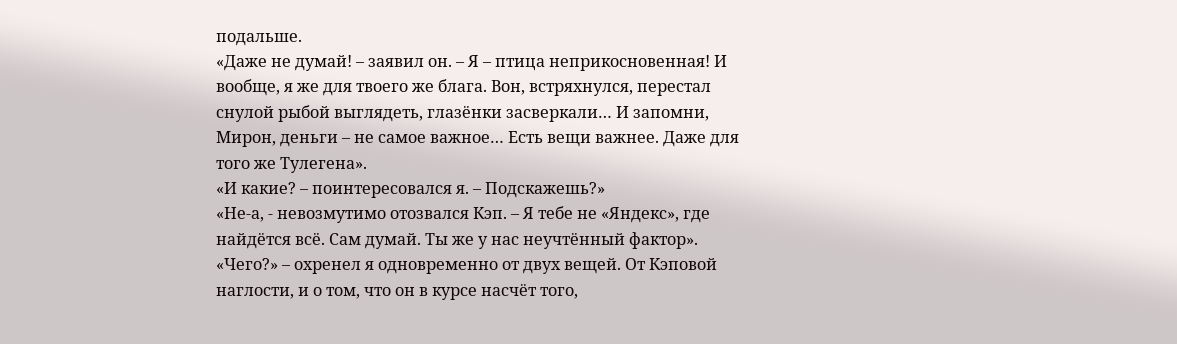подальше.
«Даже не думай! – заявил он. – Я – птица неприкосновенная! И вообще, я же для твоего же блага. Вон, встряхнулся, перестал снулой рыбой выглядеть, глазёнки засверкали… И запомни, Мирон, деньги – не самое важное… Есть вещи важнее. Даже для того же Тулегена».
«И какие? – поинтересовался я. – Подскажешь?»
«Не-а, - невозмутимо отозвался Кэп. – Я тебе не «Яндекс», где найдётся всё. Сам думай. Ты же у нас неучтённый фактор».
«Чего?» – охренел я одновременно от двух вещей. От Кэповой наглости, и о том, что он в курсе насчёт того,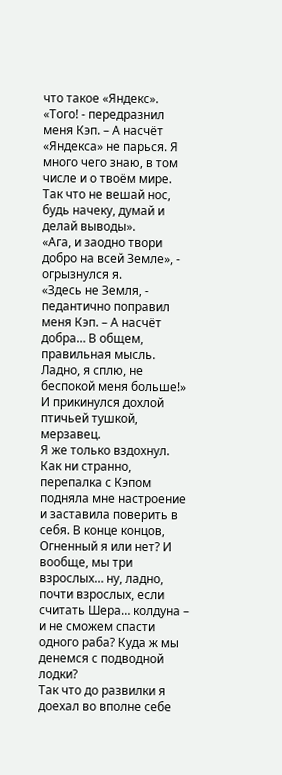что такое «Яндекс».
«Того! - передразнил меня Кэп. – А насчёт «Яндекса» не парься. Я много чего знаю, в том числе и о твоём мире. Так что не вешай нос, будь начеку, думай и делай выводы».
«Ага, и заодно твори добро на всей Земле», - огрызнулся я.
«Здесь не Земля, - педантично поправил меня Кэп. – А насчёт добра… В общем, правильная мысль. Ладно, я сплю, не беспокой меня больше!»
И прикинулся дохлой птичьей тушкой, мерзавец.
Я же только вздохнул. Как ни странно, перепалка с Кэпом подняла мне настроение и заставила поверить в себя. В конце концов, Огненный я или нет? И вообще, мы три взрослых… ну, ладно, почти взрослых, если считать Шера… колдуна – и не сможем спасти одного раба? Куда ж мы денемся с подводной лодки?
Так что до развилки я доехал во вполне себе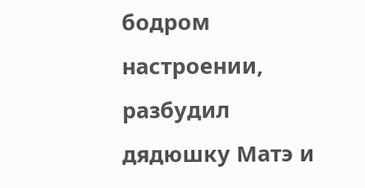бодром настроении, разбудил дядюшку Матэ и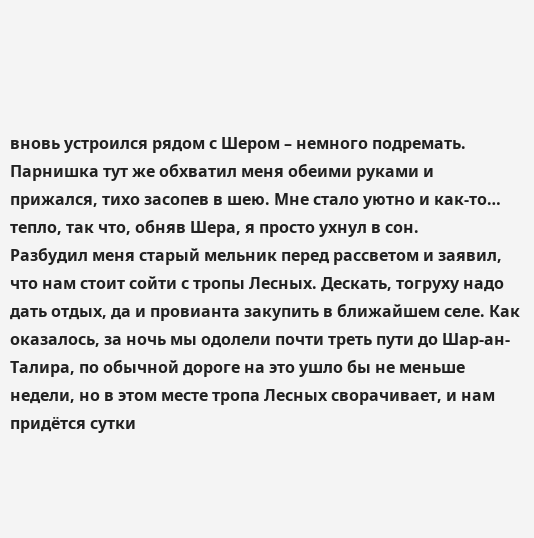вновь устроился рядом с Шером – немного подремать. Парнишка тут же обхватил меня обеими руками и прижался, тихо засопев в шею. Мне стало уютно и как-то… тепло, так что, обняв Шера, я просто ухнул в сон.
Разбудил меня старый мельник перед рассветом и заявил, что нам стоит сойти с тропы Лесных. Дескать, тогруху надо дать отдых, да и провианта закупить в ближайшем селе. Как оказалось, за ночь мы одолели почти треть пути до Шар-ан-Талира, по обычной дороге на это ушло бы не меньше недели, но в этом месте тропа Лесных сворачивает, и нам придётся сутки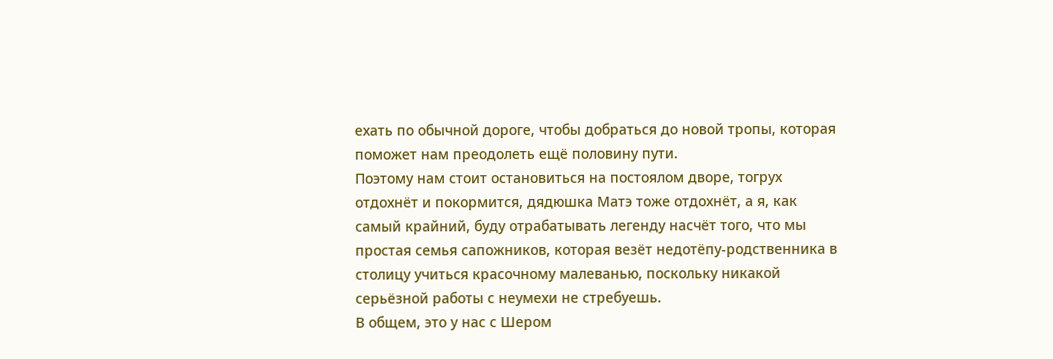ехать по обычной дороге, чтобы добраться до новой тропы, которая поможет нам преодолеть ещё половину пути.
Поэтому нам стоит остановиться на постоялом дворе, тогрух отдохнёт и покормится, дядюшка Матэ тоже отдохнёт, а я, как самый крайний, буду отрабатывать легенду насчёт того, что мы простая семья сапожников, которая везёт недотёпу-родственника в столицу учиться красочному малеванью, поскольку никакой серьёзной работы с неумехи не стребуешь.
В общем, это у нас с Шером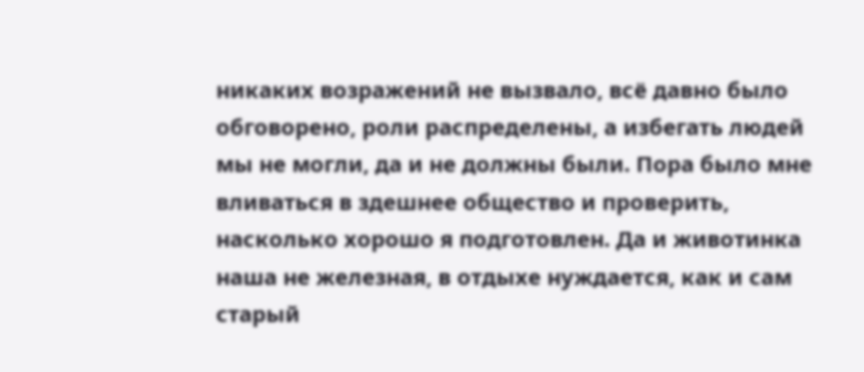никаких возражений не вызвало, всё давно было обговорено, роли распределены, а избегать людей мы не могли, да и не должны были. Пора было мне вливаться в здешнее общество и проверить, насколько хорошо я подготовлен. Да и животинка наша не железная, в отдыхе нуждается, как и сам старый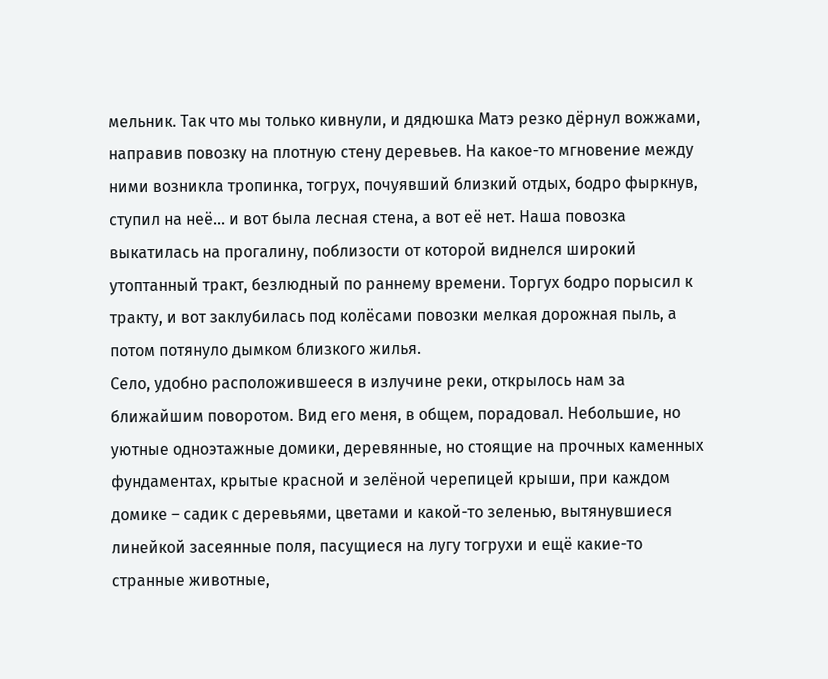мельник. Так что мы только кивнули, и дядюшка Матэ резко дёрнул вожжами, направив повозку на плотную стену деревьев. На какое-то мгновение между ними возникла тропинка, тогрух, почуявший близкий отдых, бодро фыркнув, ступил на неё… и вот была лесная стена, а вот её нет. Наша повозка выкатилась на прогалину, поблизости от которой виднелся широкий утоптанный тракт, безлюдный по раннему времени. Торгух бодро порысил к тракту, и вот заклубилась под колёсами повозки мелкая дорожная пыль, а потом потянуло дымком близкого жилья.
Село, удобно расположившееся в излучине реки, открылось нам за ближайшим поворотом. Вид его меня, в общем, порадовал. Небольшие, но уютные одноэтажные домики, деревянные, но стоящие на прочных каменных фундаментах, крытые красной и зелёной черепицей крыши, при каждом домике – садик с деревьями, цветами и какой-то зеленью, вытянувшиеся линейкой засеянные поля, пасущиеся на лугу тогрухи и ещё какие-то странные животные,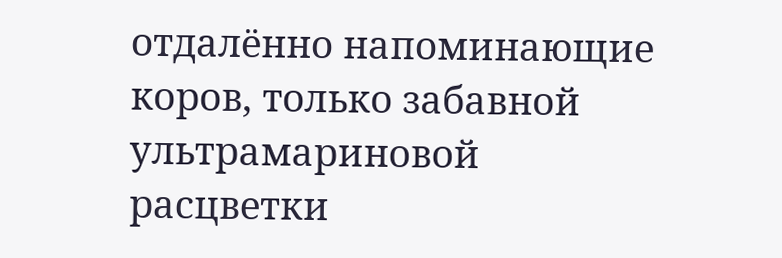отдалённо напоминающие коров, только забавной ультрамариновой расцветки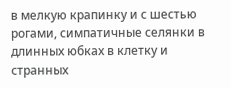в мелкую крапинку и с шестью рогами, симпатичные селянки в длинных юбках в клетку и странных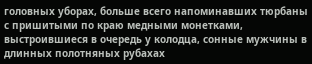головных уборах, больше всего напоминавших тюрбаны с пришитыми по краю медными монетками, выстроившиеся в очередь у колодца, сонные мужчины в длинных полотняных рубахах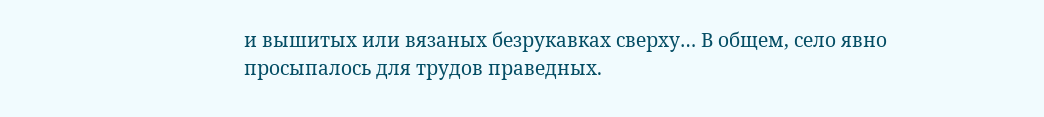и вышитых или вязаных безрукавках сверху… В общем, село явно просыпалось для трудов праведных.